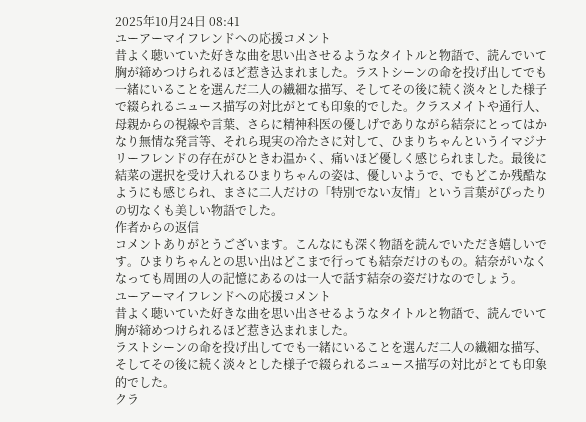2025年10月24日 08:41
ユーアーマイフレンドへの応援コメント
昔よく聴いていた好きな曲を思い出させるようなタイトルと物語で、読んでいて胸が締めつけられるほど惹き込まれました。ラストシーンの命を投げ出してでも一緒にいることを選んだ二人の繊細な描写、そしてその後に続く淡々とした様子で綴られるニュース描写の対比がとても印象的でした。クラスメイトや通行人、母親からの視線や言葉、さらに精神科医の優しげでありながら結奈にとってはかなり無情な発言等、それら現実の冷たさに対して、ひまりちゃんというイマジナリーフレンドの存在がひときわ温かく、痛いほど優しく感じられました。最後に結菜の選択を受け入れるひまりちゃんの姿は、優しいようで、でもどこか残酷なようにも感じられ、まさに二人だけの「特別でない友情」という言葉がぴったりの切なくも美しい物語でした。
作者からの返信
コメントありがとうございます。こんなにも深く物語を読んでいただき嬉しいです。ひまりちゃんとの思い出はどこまで行っても結奈だけのもの。結奈がいなくなっても周囲の人の記憶にあるのは一人で話す結奈の姿だけなのでしょう。
ユーアーマイフレンドへの応援コメント
昔よく聴いていた好きな曲を思い出させるようなタイトルと物語で、読んでいて胸が締めつけられるほど惹き込まれました。
ラストシーンの命を投げ出してでも一緒にいることを選んだ二人の繊細な描写、そしてその後に続く淡々とした様子で綴られるニュース描写の対比がとても印象的でした。
クラ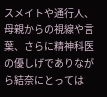スメイトや通行人、母親からの視線や言葉、さらに精神科医の優しげでありながら結奈にとっては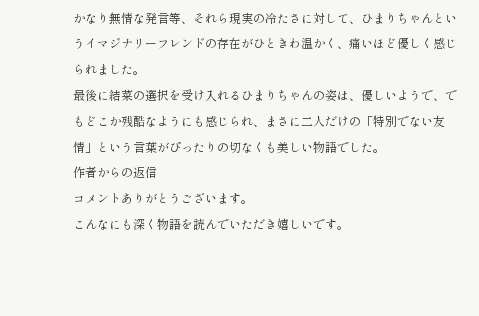かなり無情な発言等、それら現実の冷たさに対して、ひまりちゃんというイマジナリーフレンドの存在がひときわ温かく、痛いほど優しく感じられました。
最後に結菜の選択を受け入れるひまりちゃんの姿は、優しいようで、でもどこか残酷なようにも感じられ、まさに二人だけの「特別でない友情」という言葉がぴったりの切なくも美しい物語でした。
作者からの返信
コメントありがとうございます。
こんなにも深く物語を読んでいただき嬉しいです。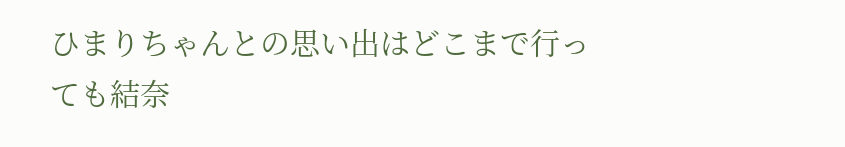ひまりちゃんとの思い出はどこまで行っても結奈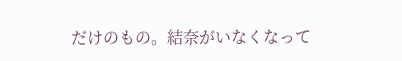だけのもの。結奈がいなくなって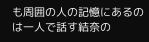も周囲の人の記憶にあるのは一人で話す結奈の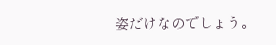姿だけなのでしょう。